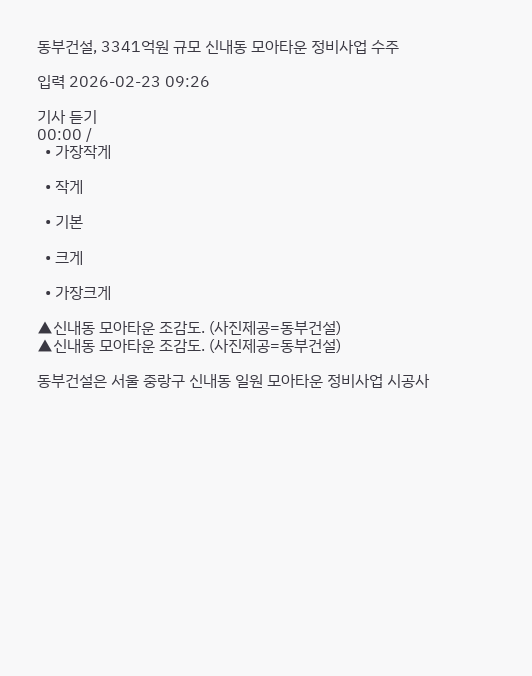동부건설, 3341억원 규모 신내동 모아타운 정비사업 수주

입력 2026-02-23 09:26

기사 듣기
00:00 /
  • 가장작게

  • 작게

  • 기본

  • 크게

  • 가장크게

▲신내동 모아타운 조감도. (사진제공=동부건설)
▲신내동 모아타운 조감도. (사진제공=동부건설)

동부건설은 서울 중랑구 신내동 일원 모아타운 정비사업 시공사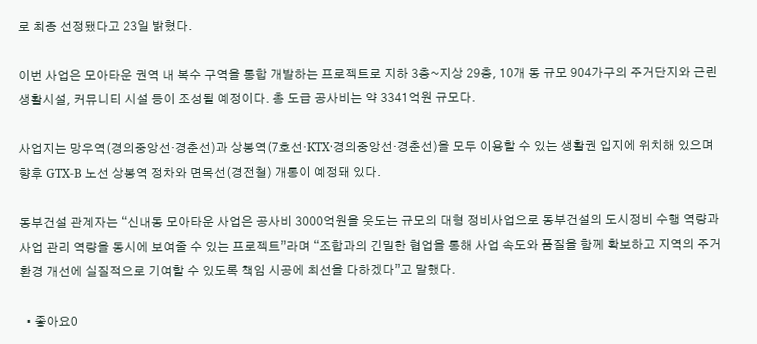로 최종 선정됐다고 23일 밝혔다.

이번 사업은 모아타운 권역 내 복수 구역을 통합 개발하는 프로젝트로 지하 3층~지상 29층, 10개 동 규모 904가구의 주거단지와 근린생활시설, 커뮤니티 시설 등이 조성될 예정이다. 총 도급 공사비는 약 3341억원 규모다.

사업지는 망우역(경의중앙선·경춘선)과 상봉역(7호선·KTX·경의중앙선·경춘선)을 모두 이용할 수 있는 생활권 입지에 위치해 있으며 향후 GTX-B 노선 상봉역 정차와 면목선(경전철) 개통이 예정돼 있다.

동부건설 관계자는 “신내동 모아타운 사업은 공사비 3000억원을 웃도는 규모의 대형 정비사업으로 동부건설의 도시정비 수행 역량과 사업 관리 역량을 동시에 보여줄 수 있는 프로젝트”라며 “조합과의 긴밀한 협업을 통해 사업 속도와 품질을 함께 확보하고 지역의 주거환경 개선에 실질적으로 기여할 수 있도록 책임 시공에 최선을 다하겠다”고 말했다.

  • 좋아요0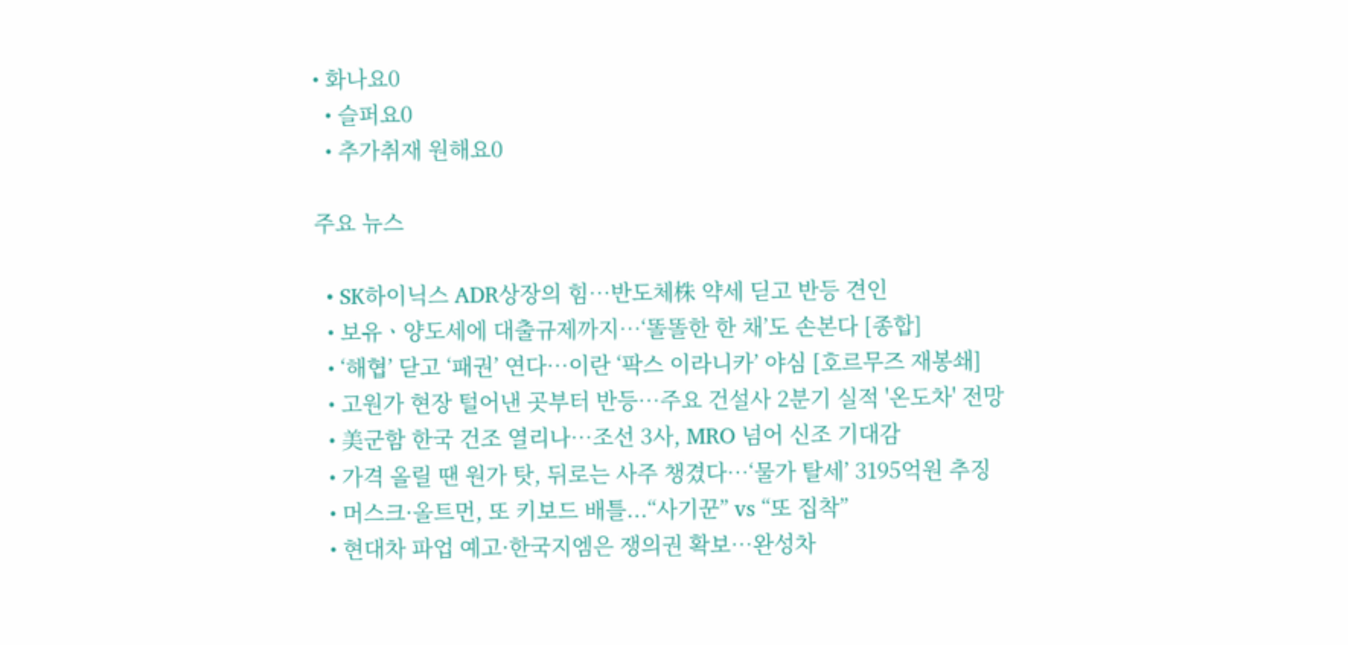• 화나요0
  • 슬퍼요0
  • 추가취재 원해요0

주요 뉴스

  • SK하이닉스 ADR상장의 힘…반도체株 약세 딛고 반등 견인
  • 보유ㆍ양도세에 대출규제까지…‘똘똘한 한 채’도 손본다 [종합]
  • ‘해협’ 닫고 ‘패권’ 연다…이란 ‘팍스 이라니카’ 야심 [호르무즈 재봉쇄]
  • 고원가 현장 털어낸 곳부터 반등…주요 건설사 2분기 실적 '온도차' 전망
  • 美군함 한국 건조 열리나…조선 3사, MRO 넘어 신조 기대감
  • 가격 올릴 땐 원가 탓, 뒤로는 사주 챙겼다…‘물가 탈세’ 3195억원 추징
  • 머스크·올트먼, 또 키보드 배틀...“사기꾼” vs “또 집착”
  • 현대차 파업 예고·한국지엠은 쟁의권 확보…완성차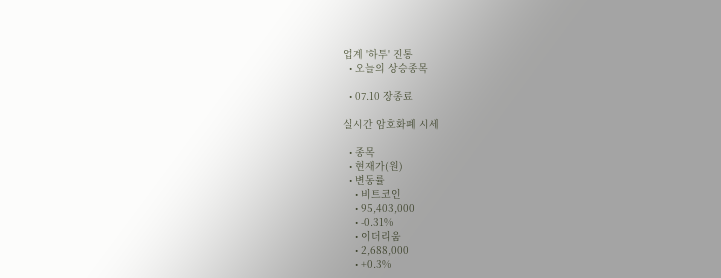업계 '하투' 진통
  • 오늘의 상승종목

  • 07.10 장종료

실시간 암호화폐 시세

  • 종목
  • 현재가(원)
  • 변동률
    • 비트코인
    • 95,403,000
    • -0.31%
    • 이더리움
    • 2,688,000
    • +0.3%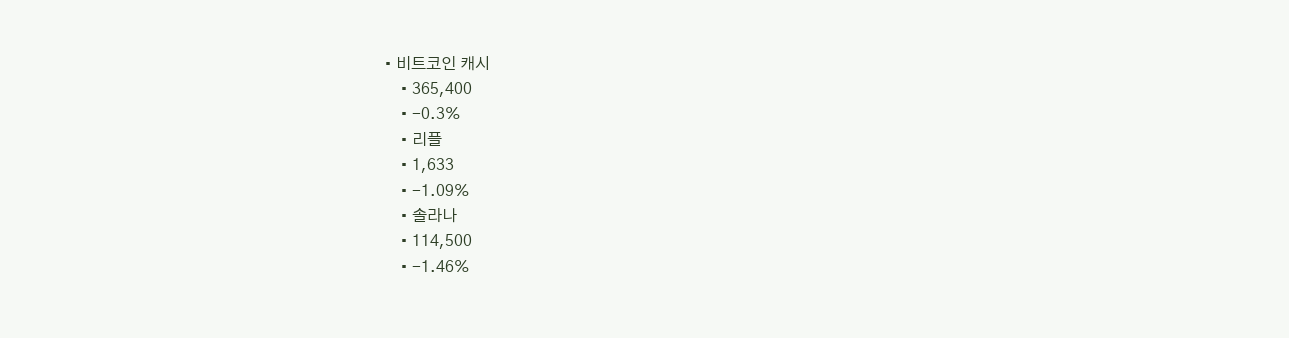• 비트코인 캐시
    • 365,400
    • -0.3%
    • 리플
    • 1,633
    • -1.09%
    • 솔라나
    • 114,500
    • -1.46%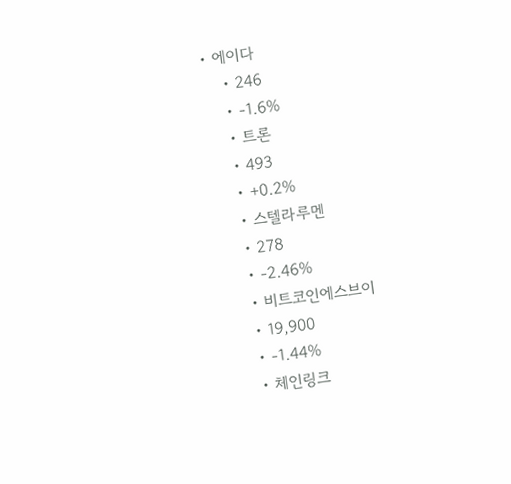• 에이다
    • 246
    • -1.6%
    • 트론
    • 493
    • +0.2%
    • 스텔라루멘
    • 278
    • -2.46%
    • 비트코인에스브이
    • 19,900
    • -1.44%
    • 체인링크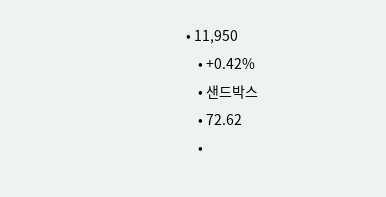• 11,950
    • +0.42%
    • 샌드박스
    • 72.62
    •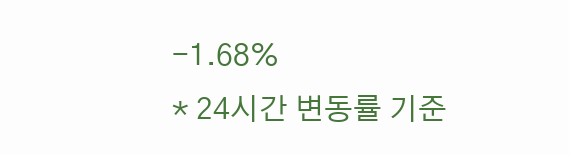-1.68%
* 24시간 변동률 기준